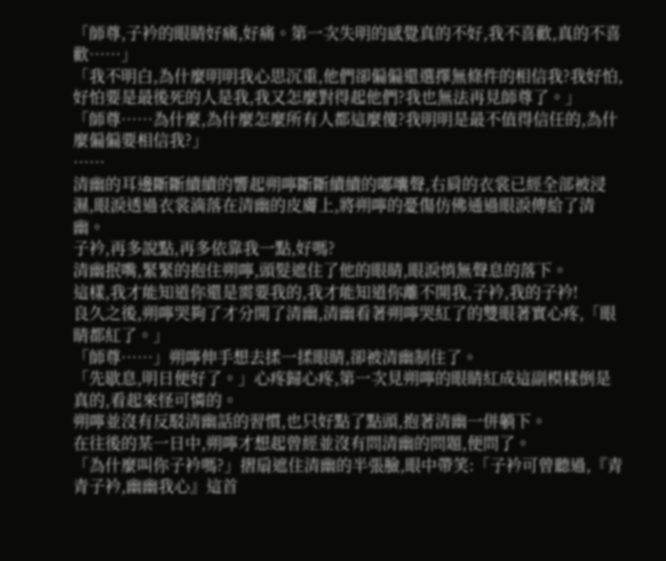「師尊,子衿的眼睛好痛,好痛。第一次失明的感覺真的不好,我不喜歡,真的不喜歡……」
「我不明白,為什麼明明我心思沉重,他們卻偏偏還選擇無條件的相信我?我好怕,好怕要是最後死的人是我,我又怎麼對得起他們?我也無法再見師尊了。」
「師尊……為什麼,為什麼怎麼所有人都這麼傻?我明明是最不值得信任的,為什麼偏偏要相信我?」
……
清幽的耳邊斷斷續續的響起朔嚀斷斷續續的嘟囔聲,右肩的衣裳已經全部被浸濕,眼淚透過衣裳滴落在清幽的皮膚上,將朔嚀的憂傷仿佛通過眼淚傳給了清幽。
子衿,再多說點,再多依靠我一點,好嗎?
清幽抿嘴,緊緊的抱住朔嚀,頭髮遮住了他的眼睛,眼淚悄無聲息的落下。
這樣,我才能知道你還是需要我的,我才能知道你離不開我,子衿,我的子衿!
良久之後,朔嚀哭夠了才分開了清幽,清幽看著朔嚀哭紅了的雙眼著實心疼,「眼睛都紅了。」
「師尊……」朔嚀伸手想去揉一揉眼睛,卻被清幽制住了。
「先歇息,明日便好了。」心疼歸心疼,第一次見朔嚀的眼睛紅成這副模樣倒是真的,看起來怪可憐的。
朔嚀並沒有反駁清幽話的習慣,也只好點了點頭,抱著清幽一併躺下。
在往後的某一日中,朔嚀才想起曾經並沒有問清幽的問題,便問了。
「為什麼叫你子衿嗎?」摺扇遮住清幽的半張臉,眼中帶笑:「子衿可曾聽過,『青青子衿,幽幽我心』這首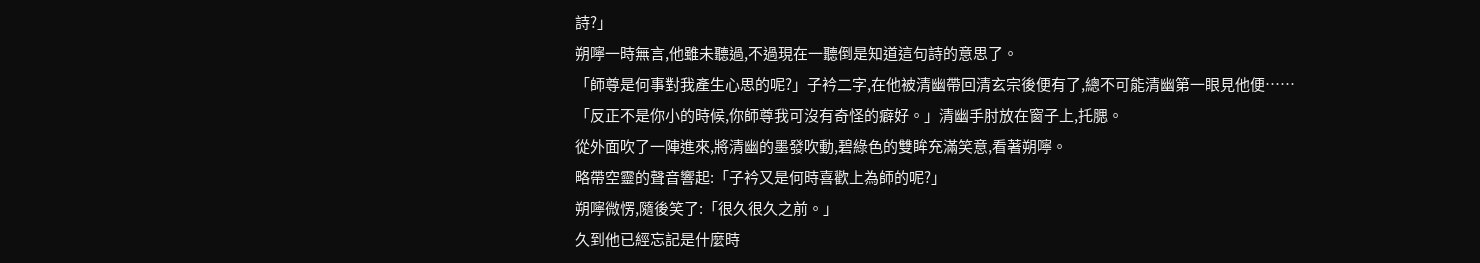詩?」
朔嚀一時無言,他雖未聽過,不過現在一聽倒是知道這句詩的意思了。
「師尊是何事對我產生心思的呢?」子衿二字,在他被清幽帶回清玄宗後便有了,總不可能清幽第一眼見他便……
「反正不是你小的時候,你師尊我可沒有奇怪的癖好。」清幽手肘放在窗子上,托腮。
從外面吹了一陣進來,將清幽的墨發吹動,碧綠色的雙眸充滿笑意,看著朔嚀。
略帶空靈的聲音響起:「子衿又是何時喜歡上為師的呢?」
朔嚀微愣,隨後笑了:「很久很久之前。」
久到他已經忘記是什麼時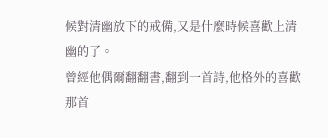候對清幽放下的戒備,又是什麼時候喜歡上清幽的了。
曾經他偶爾翻翻書,翻到一首詩,他格外的喜歡那首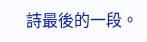詩最後的一段。